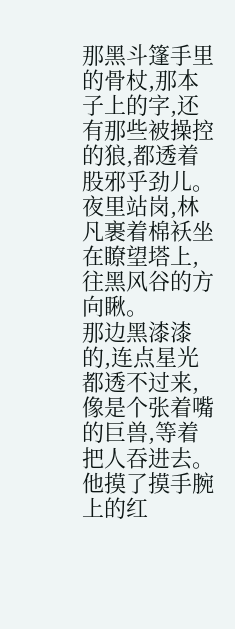那黑斗篷手里的骨杖,那本子上的字,还有那些被操控的狼,都透着股邪乎劲儿。
夜里站岗,林凡裹着棉袄坐在瞭望塔上,往黑风谷的方向瞅。
那边黑漆漆的,连点星光都透不过来,像是个张着嘴的巨兽,等着把人吞进去。
他摸了摸手腕上的红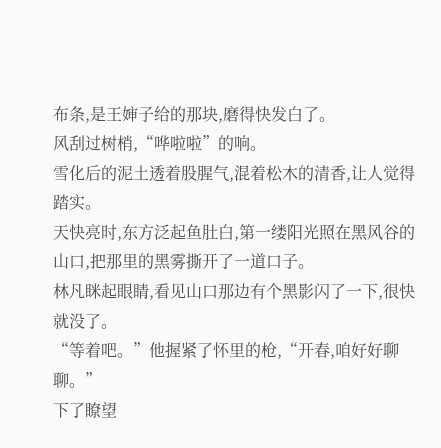布条,是王婶子给的那块,磨得快发白了。
风刮过树梢,“哗啦啦”的响。
雪化后的泥土透着股腥气,混着松木的清香,让人觉得踏实。
天快亮时,东方泛起鱼肚白,第一缕阳光照在黑风谷的山口,把那里的黑雾撕开了一道口子。
林凡眯起眼睛,看见山口那边有个黑影闪了一下,很快就没了。
“等着吧。”他握紧了怀里的枪,“开春,咱好好聊聊。”
下了瞭望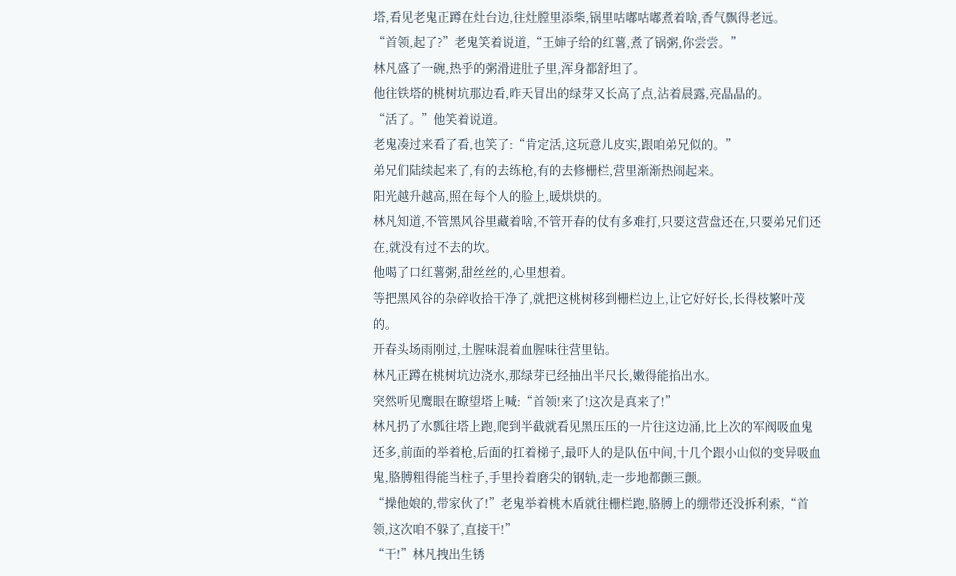塔,看见老鬼正蹲在灶台边,往灶膛里添柴,锅里咕嘟咕嘟煮着啥,香气飘得老远。
“首领,起了?”老鬼笑着说道,“王婶子给的红薯,煮了锅粥,你尝尝。”
林凡盛了一碗,热乎的粥滑进肚子里,浑身都舒坦了。
他往铁塔的桃树坑那边看,昨天冒出的绿芽又长高了点,沾着晨露,亮晶晶的。
“活了。”他笑着说道。
老鬼凑过来看了看,也笑了:“肯定活,这玩意儿皮实,跟咱弟兄似的。”
弟兄们陆续起来了,有的去练枪,有的去修栅栏,营里渐渐热闹起来。
阳光越升越高,照在每个人的脸上,暖烘烘的。
林凡知道,不管黑风谷里藏着啥,不管开春的仗有多难打,只要这营盘还在,只要弟兄们还在,就没有过不去的坎。
他喝了口红薯粥,甜丝丝的,心里想着。
等把黑风谷的杂碎收拾干净了,就把这桃树移到栅栏边上,让它好好长,长得枝繁叶茂的。
开春头场雨刚过,土腥味混着血腥味往营里钻。
林凡正蹲在桃树坑边浇水,那绿芽已经抽出半尺长,嫩得能掐出水。
突然听见鹰眼在瞭望塔上喊:“首领!来了!这次是真来了!”
林凡扔了水瓢往塔上跑,爬到半截就看见黑压压的一片往这边涌,比上次的军阀吸血鬼还多,前面的举着枪,后面的扛着梯子,最吓人的是队伍中间,十几个跟小山似的变异吸血鬼,胳膊粗得能当柱子,手里拎着磨尖的钢轨,走一步地都颤三颤。
“操他娘的,带家伙了!”老鬼举着桃木盾就往栅栏跑,胳膊上的绷带还没拆利索,“首领,这次咱不躲了,直接干!”
“干!”林凡拽出生锈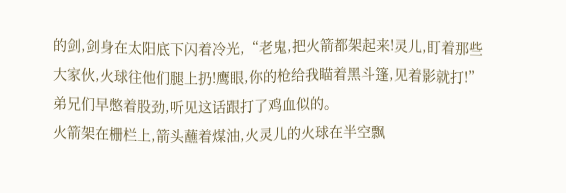的剑,剑身在太阳底下闪着冷光,“老鬼,把火箭都架起来!灵儿,盯着那些大家伙,火球往他们腿上扔!鹰眼,你的枪给我瞄着黑斗篷,见着影就打!”
弟兄们早憋着股劲,听见这话跟打了鸡血似的。
火箭架在栅栏上,箭头蘸着煤油,火灵儿的火球在半空飘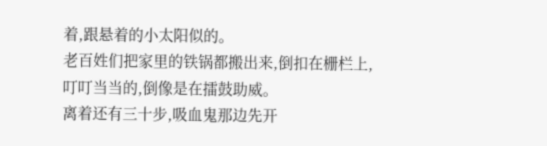着,跟悬着的小太阳似的。
老百姓们把家里的铁锅都搬出来,倒扣在栅栏上,叮叮当当的,倒像是在擂鼓助威。
离着还有三十步,吸血鬼那边先开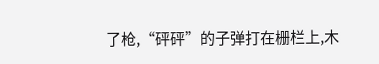了枪,“砰砰”的子弹打在栅栏上,木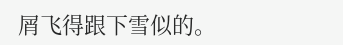屑飞得跟下雪似的。